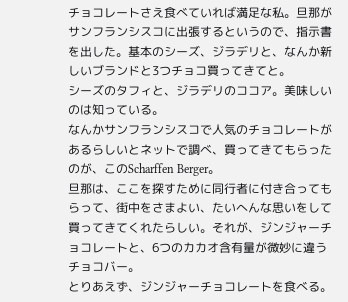チョコレートさえ食べていれば満足な私。旦那がサンフランシスコに出張するというので、指示書を出した。基本のシーズ、ジラデリと、なんか新しいブランドと3つチョコ買ってきてと。
シーズのタフィと、ジラデリのココア。美味しいのは知っている。
なんかサンフランシスコで人気のチョコレートがあるらしいとネットで調べ、買ってきてもらったのが、このScharffen Berger。
旦那は、ここを探すために同行者に付き合ってもらって、街中をさまよい、たいへんな思いをして買ってきてくれたらしい。それが、ジンジャーチョコレートと、6つのカカオ含有量が微妙に違うチョコバー。
とりあえず、ジンジャーチョコレートを食べる。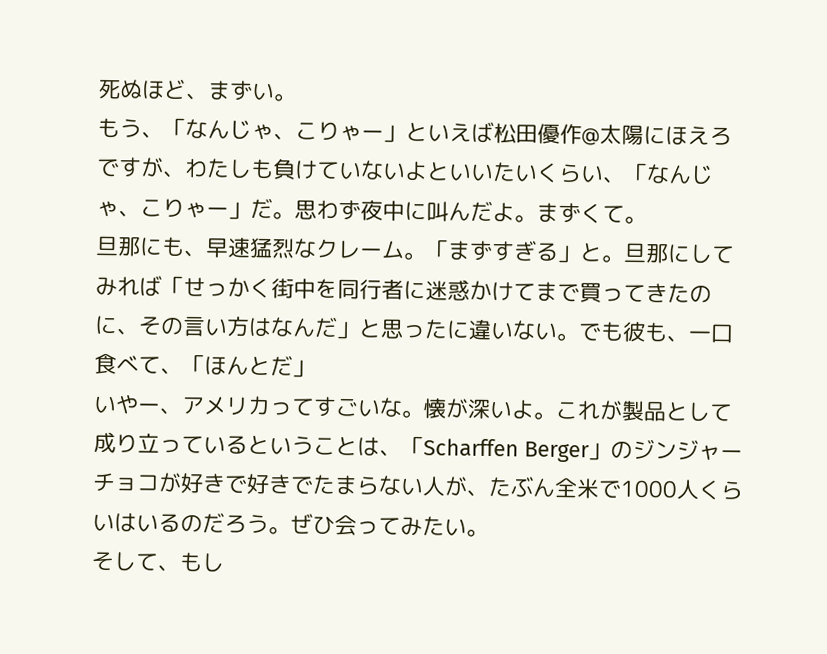死ぬほど、まずい。
もう、「なんじゃ、こりゃー」といえば松田優作@太陽にほえろですが、わたしも負けていないよといいたいくらい、「なんじゃ、こりゃー」だ。思わず夜中に叫んだよ。まずくて。
旦那にも、早速猛烈なクレーム。「まずすぎる」と。旦那にしてみれば「せっかく街中を同行者に迷惑かけてまで買ってきたのに、その言い方はなんだ」と思ったに違いない。でも彼も、一口食べて、「ほんとだ」
いやー、アメリカってすごいな。懐が深いよ。これが製品として成り立っているということは、「Scharffen Berger」のジンジャーチョコが好きで好きでたまらない人が、たぶん全米で1000人くらいはいるのだろう。ぜひ会ってみたい。
そして、もし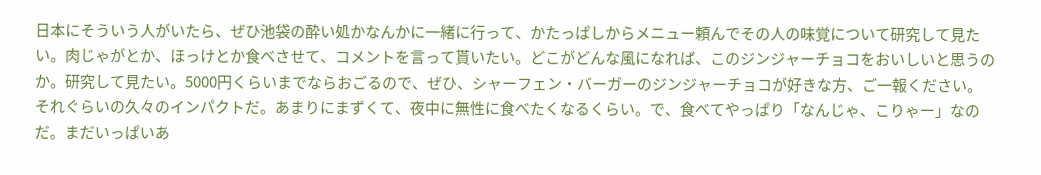日本にそういう人がいたら、ぜひ池袋の酔い処かなんかに一緒に行って、かたっぱしからメニュー頼んでその人の味覚について研究して見たい。肉じゃがとか、ほっけとか食べさせて、コメントを言って貰いたい。どこがどんな風になれば、このジンジャーチョコをおいしいと思うのか。研究して見たい。5000円くらいまでならおごるので、ぜひ、シャーフェン・バーガーのジンジャーチョコが好きな方、ご一報ください。
それぐらいの久々のインパクトだ。あまりにまずくて、夜中に無性に食べたくなるくらい。で、食べてやっぱり「なんじゃ、こりゃー」なのだ。まだいっぱいあ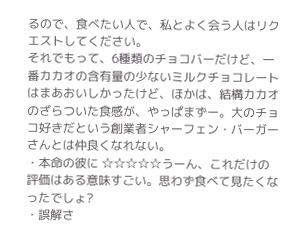るので、食べたい人で、私とよく会う人はリクエストしてください。
それでもって、6種類のチョコバーだけど、一番カカオの含有量の少ないミルクチョコレートはまあおいしかったけど、ほかは、結構カカオのざらついた食感が、やっぱまずー。大のチョコ好きだという創業者シャーフェン・バーガーさんとは仲良くなれない。
・本命の彼に ☆☆☆☆☆うーん、これだけの評価はある意味すごい。思わず食べて見たくなったでしょ?
・誤解さ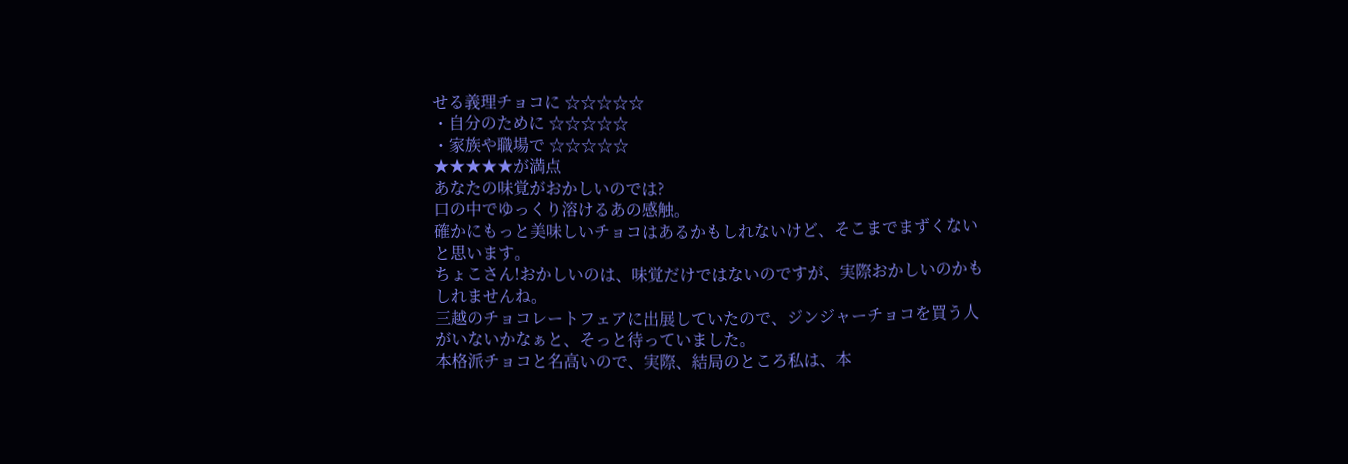せる義理チョコに ☆☆☆☆☆
・自分のために ☆☆☆☆☆
・家族や職場で ☆☆☆☆☆
★★★★★が満点
あなたの味覚がおかしいのでは?
口の中でゆっくり溶けるあの感触。
確かにもっと美味しいチョコはあるかもしれないけど、そこまでまずくないと思います。
ちょこさん!おかしいのは、味覚だけではないのですが、実際おかしいのかもしれませんね。
三越のチョコレートフェアに出展していたので、ジンジャーチョコを買う人がいないかなぁと、そっと待っていました。
本格派チョコと名高いので、実際、結局のところ私は、本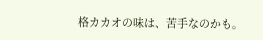格カカオの味は、苦手なのかも。